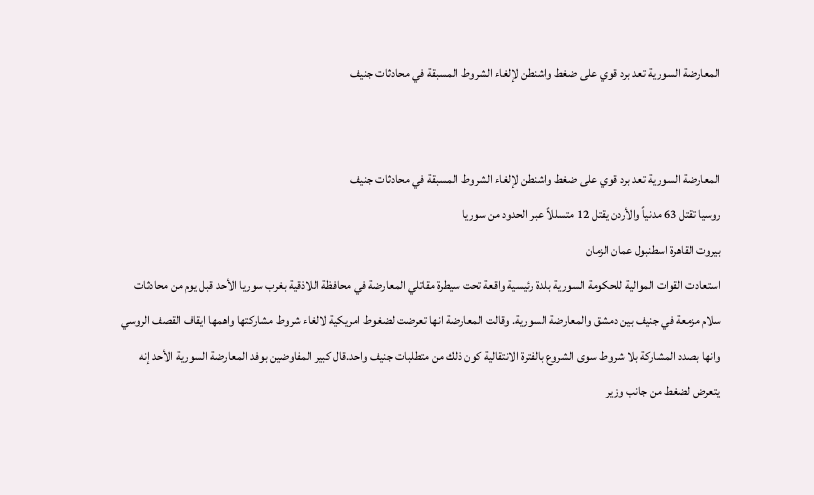المعارضة السورية تعد برد قوي على ضغط واشنطن لإلغاء الشروط المسبقة في محادثات جنيف


المعارضة السورية تعد برد قوي على ضغط واشنطن لإلغاء الشروط المسبقة في محادثات جنيف
روسيا تقتل 63 مدنياً والأردن يقتل 12 متسللاً عبر الحدود من سوريا
بيروت القاهرة اسطنبول عمان الزمان
استعادت القوات الموالية للحكومة السورية بلدة رئيسية واقعة تحت سيطرة مقاتلي المعارضة في محافظة اللاذقية بغرب سوريا الأحد قبل يوم من محادثات سلام مزمعة في جنيف بين دمشق والمعارضة السورية. وقالت المعارضة انها تعرضت لضغوط امريكية لالغاء شروط مشاركتها واهمها ايقاف القصف الروسي وانها بصدد المشاركة بلا شروط سوى الشروع بالفترة الانتقالية كون ذلك من متطلبات جنيف واحد.قال كبير المفاوضين بوفد المعارضة السورية الأحد إنه يتعرض لضغط من جانب وزير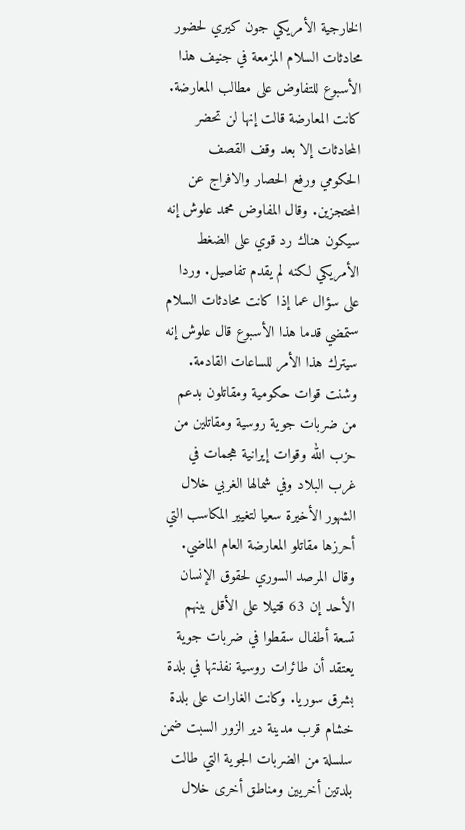الخارجية الأمريكي جون كيري لحضور محادثات السلام المزمعة في جنيف هذا الأسبوع للتفاوض على مطالب المعارضة. كانت المعارضة قالت إنها لن تحضر المحادثات إلا بعد وقف القصف الحكومي ورفع الحصار والافراج عن المحتجزين. وقال المفاوض محمد علوش إنه سيكون هناك رد قوي على الضغط الأمريكي لكنه لم يقدم تفاصيل. وردا على سؤال عما إذا كانت محادثات السلام ستمضي قدما هذا الأسبوع قال علوش إنه سيترك هذا الأمر للساعات القادمة. وشنت قوات حكومية ومقاتلون بدعم من ضربات جوية روسية ومقاتلين من حزب الله وقوات إيرانية هجمات في غرب البلاد وفي شمالها الغربي خلال الشهور الأخيرة سعيا لتغيير المكاسب التي أحرزها مقاتلو المعارضة العام الماضي. وقال المرصد السوري لحقوق الإنسان الأحد إن 63 قتيلا على الأقل بينهم تسعة أطفال سقطوا في ضربات جوية يعتقد أن طائرات روسية نفذتها في بلدة بشرق سوريا. وكانت الغارات على بلدة خشام قرب مدينة دير الزور السبت ضمن سلسلة من الضربات الجوية التي طالت بلدتين أخريين ومناطق أخرى خلال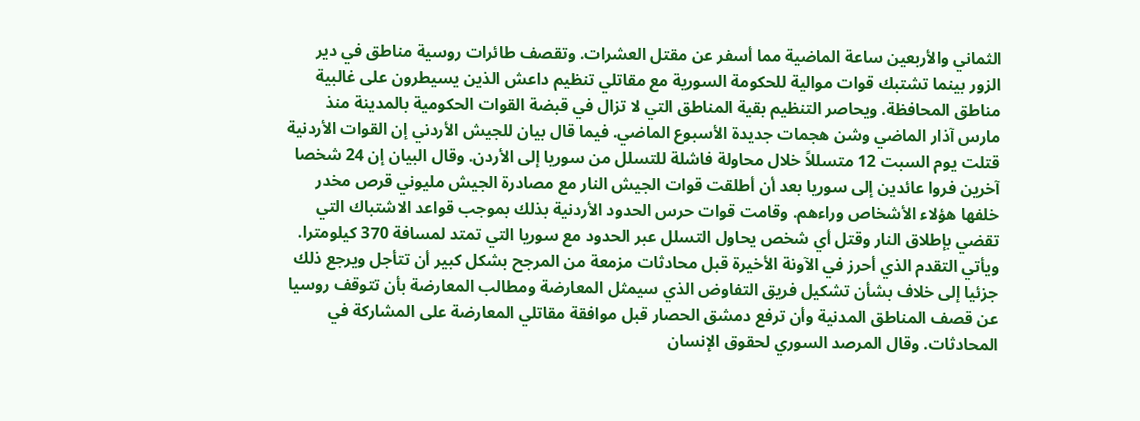الثماني والأربعين ساعة الماضية مما أسفر عن مقتل العشرات. وتقصف طائرات روسية مناطق في دير الزور بينما تشتبك قوات موالية للحكومة السورية مع مقاتلي تنظيم داعش الذين يسيطرون على غالبية مناطق المحافظة. ويحاصر التنظيم بقية المناطق التي لا تزال في قبضة القوات الحكومية بالمدينة منذ مارس آذار الماضي وشن هجمات جديدة الأسبوع الماضي. فيما قال بيان للجيش الأردني إن القوات الأردنية قتلت يوم السبت 12 متسللاً خلال محاولة فاشلة للتسلل من سوريا إلى الأردن. وقال البيان إن 24 شخصا آخرين فروا عائدين إلى سوريا بعد أن أطلقت قوات الجيش النار مع مصادرة الجيش مليوني قرص مخدر خلفها هؤلاء الأشخاص وراءهم. وقامت قوات حرس الحدود الأردنية بذلك بموجب قواعد الاشتباك التي تقضي بإطلاق النار وقتل أي شخص يحاول التسلل عبر الحدود مع سوريا التي تمتد لمسافة 370 كيلومترا. ويأتي التقدم الذي أحرز في الآونة الأخيرة قبل محادثات مزمعة من المرجح بشكل كبير أن تتأجل ويرجع ذلك جزئيا إلى خلاف بشأن تشكيل فريق التفاوض الذي سيمثل المعارضة ومطالب المعارضة بأن تتوقف روسيا عن قصف المناطق المدنية وأن ترفع دمشق الحصار قبل موافقة مقاتلي المعارضة على المشاركة في المحادثات. وقال المرصد السوري لحقوق الإنسان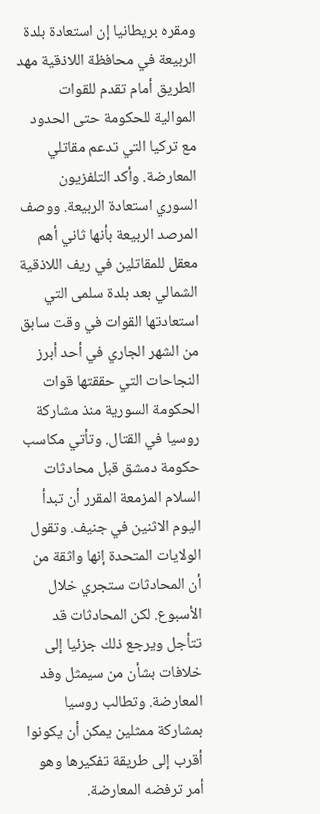ومقره بريطانيا إن استعادة بلدة الربيعة في محافظة اللاذقية مهد الطريق أمام تقدم للقوات الموالية للحكومة حتى الحدود مع تركيا التي تدعم مقاتلي المعارضة. وأكد التلفزيون السوري استعادة الربيعة. ووصف المرصد الربيعة بأنها ثاني أهم معقل للمقاتلين في ريف اللاذقية الشمالي بعد بلدة سلمى التي استعادتها القوات في وقت سابق من الشهر الجاري في أحد أبرز النجاحات التي حققتها قوات الحكومة السورية منذ مشاركة روسيا في القتال. وتأتي مكاسب حكومة دمشق قبل محادثات السلام المزمعة المقرر أن تبدأ اليوم الاثنين في جنيف. وتقول الولايات المتحدة إنها واثقة من أن المحادثات ستجري خلال الأسبوع. لكن المحادثات قد تتأجل ويرجع ذلك جزئيا إلى خلافات بشأن من سيمثل وفد المعارضة. وتطالب روسيا بمشاركة ممثلين يمكن أن يكونوا أقرب إلى طريقة تفكيرها وهو أمر ترفضه المعارضة.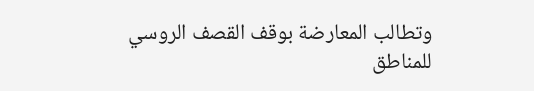وتطالب المعارضة بوقف القصف الروسي للمناطق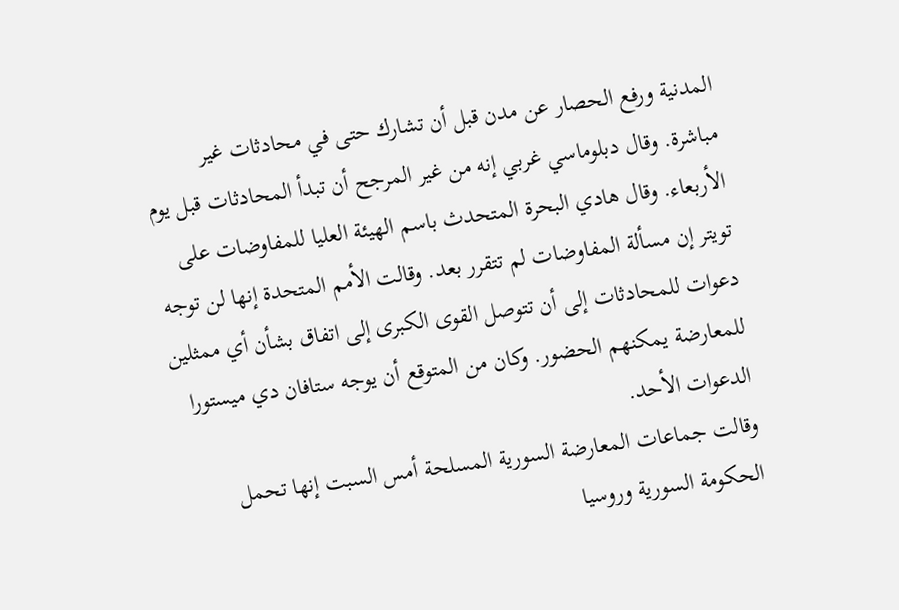المدنية ورفع الحصار عن مدن قبل أن تشارك حتى في محادثات غير مباشرة. وقال دبلوماسي غربي إنه من غير المرجح أن تبدأ المحادثات قبل يوم الأربعاء. وقال هادي البحرة المتحدث باسم الهيئة العليا للمفاوضات على تويتر إن مسألة المفاوضات لم تتقرر بعد. وقالت الأمم المتحدة إنها لن توجه دعوات للمحادثات إلى أن تتوصل القوى الكبرى إلى اتفاق بشأن أي ممثلين للمعارضة يمكنهم الحضور. وكان من المتوقع أن يوجه ستافان دي ميستورا الدعوات الأحد.
وقالت جماعات المعارضة السورية المسلحة أمس السبت إنها تحمل الحكومة السورية وروسيا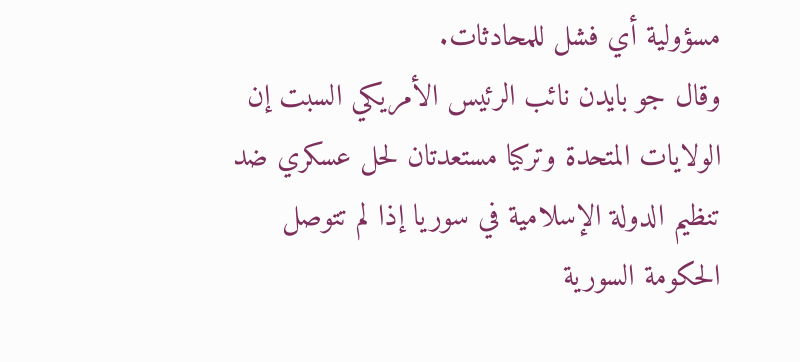مسؤولية أي فشل للمحادثات.
وقال جو بايدن نائب الرئيس الأمريكي السبت إن الولايات المتحدة وتركيا مستعدتان لحل عسكري ضد تنظيم الدولة الإسلامية في سوريا إذا لم تتوصل الحكومة السورية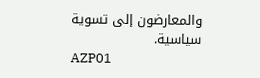والمعارضون إلى تسوية سياسية.
AZP01